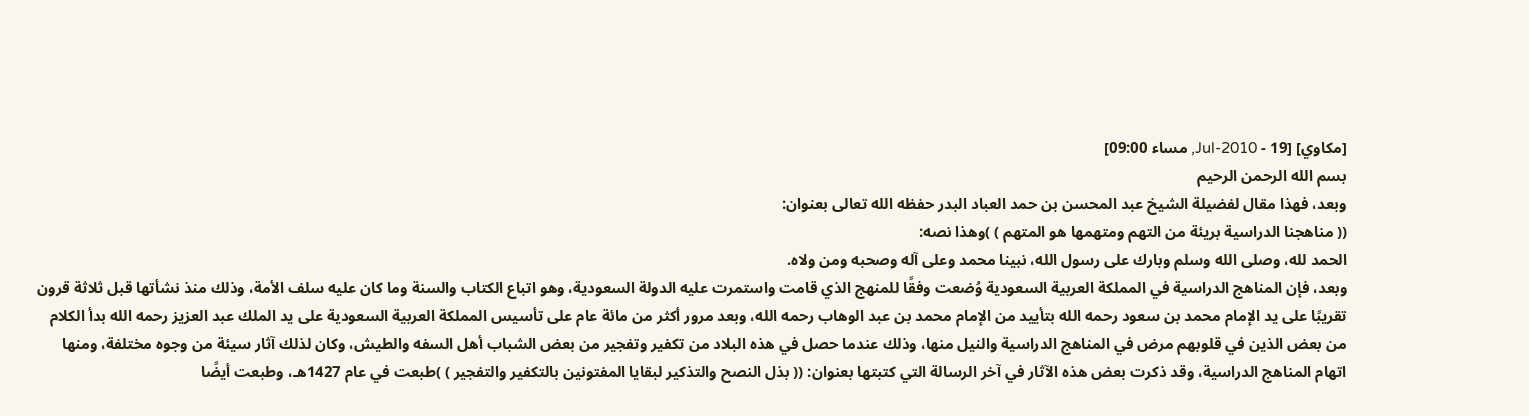[مكاوي] [19 - Jul-2010, مساء 09:00]
بسم الله الرحمن الرحيم
وبعد، فهذا مقال لفضيلة الشيخ عبد المحسن بن حمد العباد البدر حفظه الله تعالى بعنوان:
(( مناهجنا الدراسية بريئة من التهم ومتهمها هو المتهم ) )وهذا نصه:
الحمد لله، وصلى الله وسلم وبارك على رسول الله، نبينا محمد وعلى آله وصحبه ومن ولاه.
وبعد، فإن المناهج الدراسية في المملكة العربية السعودية وُضعت وفقًا للمنهج الذي قامت واستمرت عليه الدولة السعودية، وهو اتباع الكتاب والسنة وما كان عليه سلف الأمة، وذلك منذ نشأتها قبل ثلاثة قرون تقريبًا على يد الإمام محمد بن سعود رحمه الله بتأييد من الإمام محمد بن عبد الوهاب رحمه الله، وبعد مرور أكثر من مائة عام على تأسيس المملكة العربية السعودية على يد الملك عبد العزيز رحمه الله بدأ الكلام من بعض الذين في قلوبهم مرض في المناهج الدراسية والنيل منها، وذلك عندما حصل في هذه البلاد من تكفير وتفجير من بعض الشباب أهل السفه والطيش، وكان لذلك آثار سيئة من وجوه مختلفة، ومنها اتهام المناهج الدراسية، وقد ذكرت بعض هذه الآثار في آخر الرسالة التي كتبتها بعنوان: (( بذل النصح والتذكير لبقايا المفتونين بالتكفير والتفجير ) )طبعت في عام 1427هـ، وطبعت أيضًا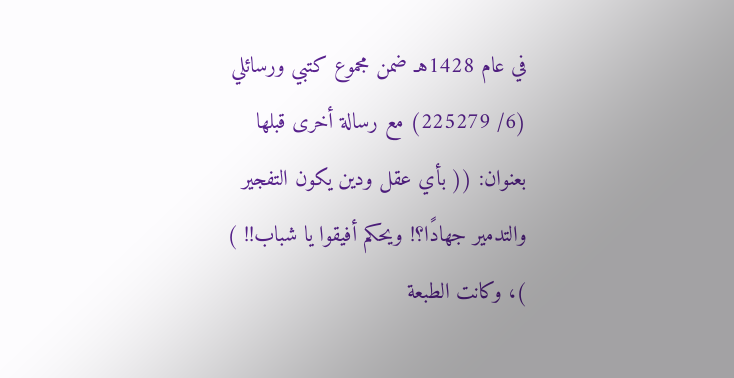في عام 1428هـ ضمن مجموع كتبي ورسائلي (6/ 225279) مع رسالة أخرى قبلها بعنوان: (( بأي عقل ودين يكون التفجير والتدمير جهادًا؟! ويحكم أفيقوا يا شباب!! ) )، وكانت الطبعة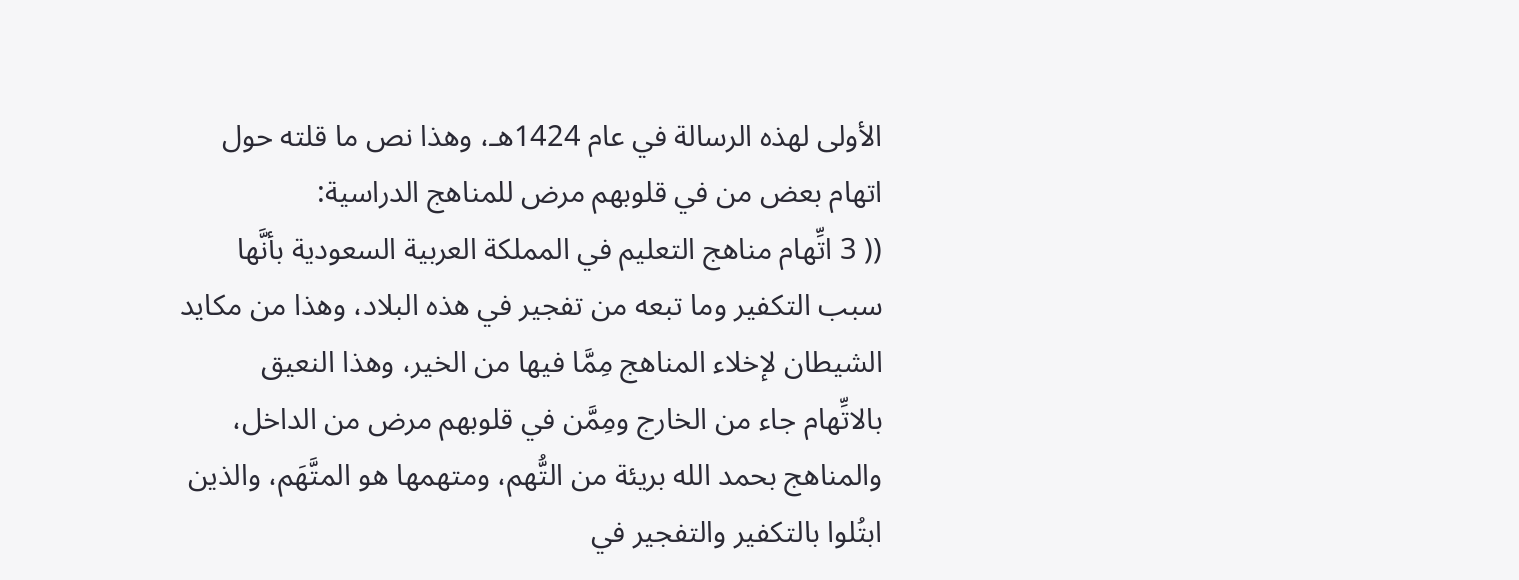الأولى لهذه الرسالة في عام 1424هـ، وهذا نص ما قلته حول اتهام بعض من في قلوبهم مرض للمناهج الدراسية:
(( 3 اتِّهام مناهج التعليم في المملكة العربية السعودية بأنَّها سبب التكفير وما تبعه من تفجير في هذه البلاد، وهذا من مكايد الشيطان لإخلاء المناهج مِمَّا فيها من الخير، وهذا النعيق بالاتِّهام جاء من الخارج ومِمَّن في قلوبهم مرض من الداخل، والمناهج بحمد الله بريئة من التُّهم، ومتهمها هو المتَّهَم، والذين ابتُلوا بالتكفير والتفجير في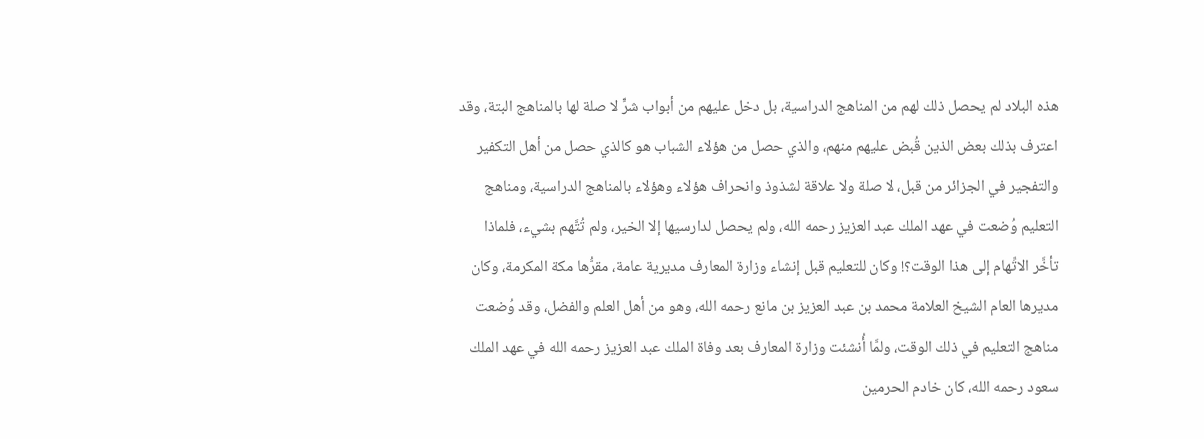هذه البلاد لم يحصل ذلك لهم من المناهج الدراسية، بل دخل عليهم من أبواب شرٍّ لا صلة لها بالمناهج البتة، وقد اعترف بذلك بعض الذين قُبض عليهم منهم، والذي حصل من هؤلاء الشباب هو كالذي حصل من أهل التكفير والتفجير في الجزائر من قبل، لا صلة ولا علاقة لشذوذ وانحراف هؤلاء وهؤلاء بالمناهج الدراسية، ومناهج التعليم وُضعت في عهد الملك عبد العزيز رحمه الله، ولم يحصل لدارسيها إلا الخير، ولم تُتَّهم بشيء، فلماذا تأخَّر الاتِّهام إلى هذا الوقت؟! وكان للتعليم قبل إنشاء وزارة المعارف مديرية عامة، مقرُّها مكة المكرمة، وكان مديرها العام الشيخ العلامة محمد بن عبد العزيز بن مانع رحمه الله، وهو من أهل العلم والفضل، وقد وُضعت مناهج التعليم في ذلك الوقت، ولمَّا أُنشئت وزارة المعارف بعد وفاة الملك عبد العزيز رحمه الله في عهد الملك سعود رحمه الله، كان خادم الحرمين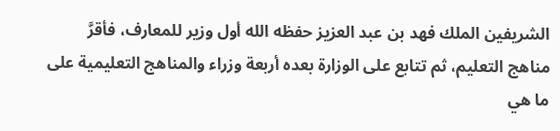الشريفين الملك فهد بن عبد العزيز حفظه الله أول وزير للمعارف، فأقرَّ مناهج التعليم، ثم تتابع على الوزارة بعده أربعة وزراء والمناهج التعليمية على ما هي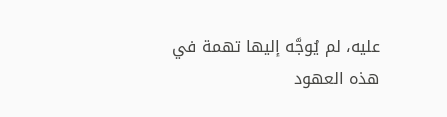عليه، لم يُوجَّه إليها تهمة في هذه العهود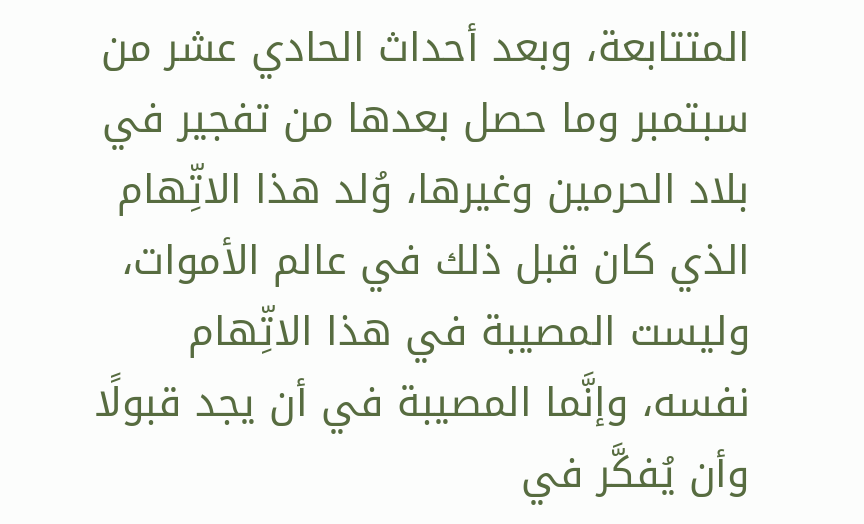المتتابعة، وبعد أحداث الحادي عشر من سبتمبر وما حصل بعدها من تفجير في بلاد الحرمين وغيرها، وُلد هذا الاتِّهام الذي كان قبل ذلك في عالم الأموات، وليست المصيبة في هذا الاتِّهام نفسه، وإنَّما المصيبة في أن يجد قبولًا وأن يُفكَّر في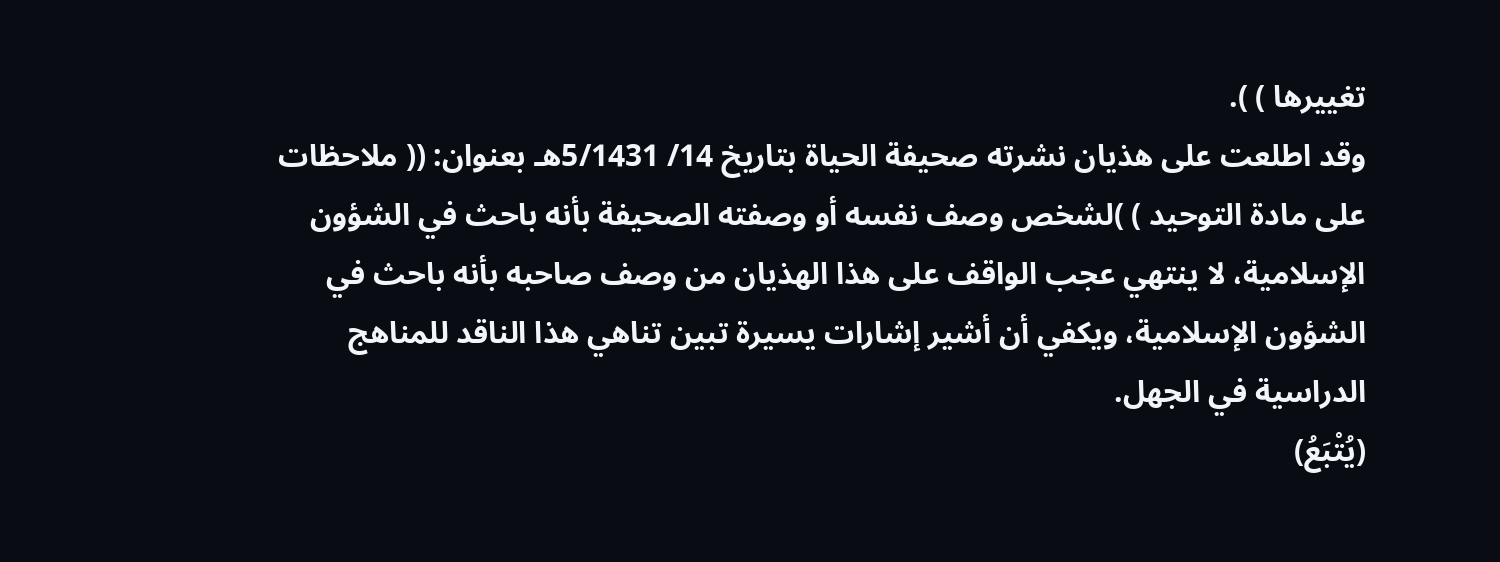تغييرها ) ).
وقد اطلعت على هذيان نشرته صحيفة الحياة بتاريخ 14/ 5/1431هـ بعنوان: (( ملاحظات على مادة التوحيد ) )لشخص وصف نفسه أو وصفته الصحيفة بأنه باحث في الشؤون الإسلامية، لا ينتهي عجب الواقف على هذا الهذيان من وصف صاحبه بأنه باحث في الشؤون الإسلامية، ويكفي أن أشير إشارات يسيرة تبين تناهي هذا الناقد للمناهج الدراسية في الجهل.
(يُتْبَعُ)